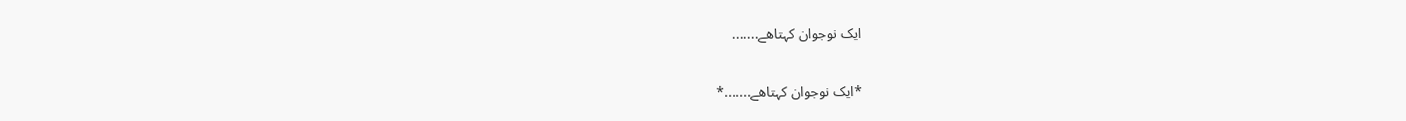ایک نوجوان کہتاھے.......

*ایک نوجوان کہتاھے.......*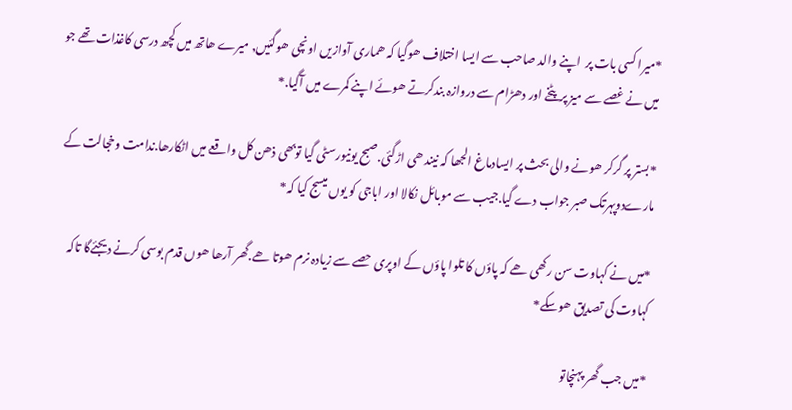*میرا کسی بات پر  اپنے والد صاحب سے ایسا اختلاف ھوگیا کہ ھماری آوازیں اونچی ھوگئیں, میرے ھاتھ میں کچھ درسی کاغذات تھے جو میں نے غصے سے میز پرپٹخے اور دھڑام سے دروازہ بندکرتے ھوئے اپنے کمرے میں آگیا.*

*بستر پر گرکر ھونے والی بحث پر ایسادماغ الجھا کہ نیند ھی اڑگئی.صبح یونیورسٹی گیا توبھی ذھن کل واقعے میں اٹکارھا.ندامت وخجالت کے مارےدوپہرتک صبر جواب دے گیا.جیب سے موبائل نکالا اور اباجی کو یوں میسج کیا کہ*

*میں نے کہاوت سن رکھی ھے کہ پاؤں کا تلوا پاؤں کے اوپری حصے سے زیادہ نرم ھوتا ھے.گھر آرھا ھوں قدم بوسی کرنے دیجئےگا تاکہ کہاوت کی تصدیق ھوسکے*

*میں جب گھر پہنچاتو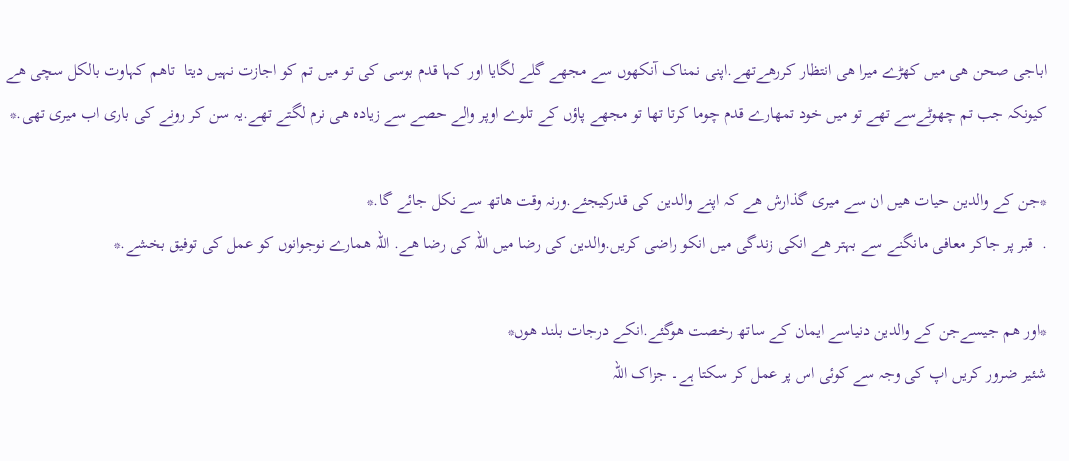اباجی صحن ھی میں کھڑے میرا ھی انتظار کررھےتھے.اپنی نمناک آنکھوں سے مجھے گلے لگایا اور کہا قدم بوسی کی تو میں تم کو اجازت نہیں دیتا  تاھم کہاوت بالکل سچی ھے کیونکہ جب تم چھوٹےسے تھے تو میں خود تمھارے قدم چوما کرتا تھا تو مجھے پاؤں کے تلوے اوپر والے حصے سے زیادہ ھی نرم لگتے تھے.یہ سن کر رونے کی باری اب میری تھی.*

*جن کے والدین حیات ھیں ان سے میری گذارش ھے کہ اپنے والدین کی قدرکیجئے.ورنہ وقت ھاتھ سے نکل جائے گا.*
.  قبر پر جاکر معافی مانگنے سے بہتر ھے انکی زندگی میں انکو راضی کریں.والدین کی رضا میں اللہ کی رضا ھے. اللہ ھمارے نوجوانوں کو عمل کی توفیق بخشے.*

*اور ھم جیسےجن کے والدین دنیاسے ایمان کے ساتھ رخصت ھوگئے.انکے درجات بلند ھوں*
شئیر ضرور کریں اپ کی وجہ سے کوئی اس پر عمل کر سکتا ہے۔ جزاک اللہ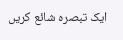ایک تبصرہ شائع کریں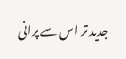جدید تر اس سے پرانی